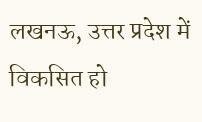लखनऊ, उत्तर प्रदेश में विकसित हो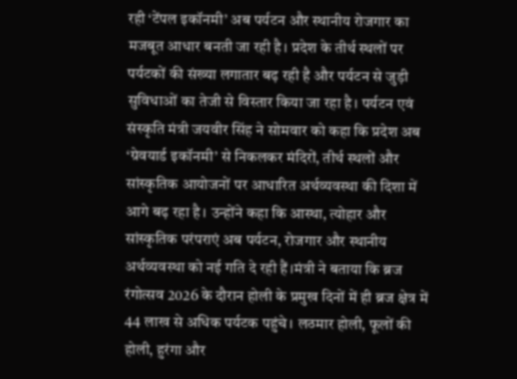रही ‘टेंपल इकॉनमी’ अब पर्यटन और स्थानीय रोजगार का मजबूत आधार बनती जा रही है। प्रदेश के तीर्थ स्थलों पर पर्यटकों की संख्या लगातार बढ़ रही है और पर्यटन से जुड़ी सुविधाओं का तेजी से विस्तार किया जा रहा है। पर्यटन एवं संस्कृति मंत्री जयवीर सिंह ने सोमवार को कहा कि प्रदेश अब ‘ग्रेवयार्ड इकॉनमी’ से निकलकर मंदिरों, तीर्थ स्थलों और सांस्कृतिक आयोजनों पर आधारित अर्थव्यवस्था की दिशा में आगे बढ़ रहा है। उन्होंने कहा कि आस्था, त्योहार और सांस्कृतिक परंपराएं अब पर्यटन, रोजगार और स्थानीय अर्थव्यवस्था को नई गति दे रही हैं।मंत्री ने बताया कि ब्रज रंगोत्सव 2026 के दौरान होली के प्रमुख दिनों में ही ब्रज क्षेत्र में 44 लाख से अधिक पर्यटक पहुंचे। लठमार होली, फूलों की होली, हुरंगा और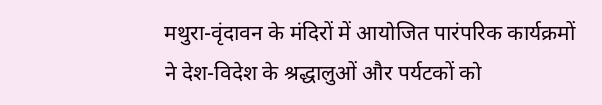मथुरा-वृंदावन के मंदिरों में आयोजित पारंपरिक कार्यक्रमों ने देश-विदेश के श्रद्धालुओं और पर्यटकों को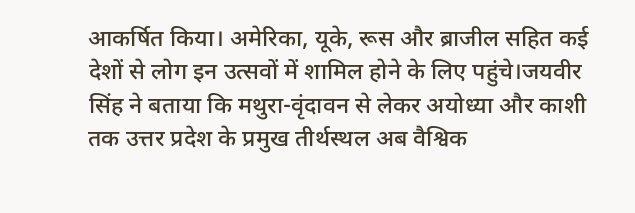आकर्षित किया। अमेरिका, यूके, रूस और ब्राजील सहित कई देशों से लोग इन उत्सवों में शामिल होने के लिए पहुंचे।जयवीर सिंह ने बताया कि मथुरा-वृंदावन से लेकर अयोध्या और काशी तक उत्तर प्रदेश के प्रमुख तीर्थस्थल अब वैश्विक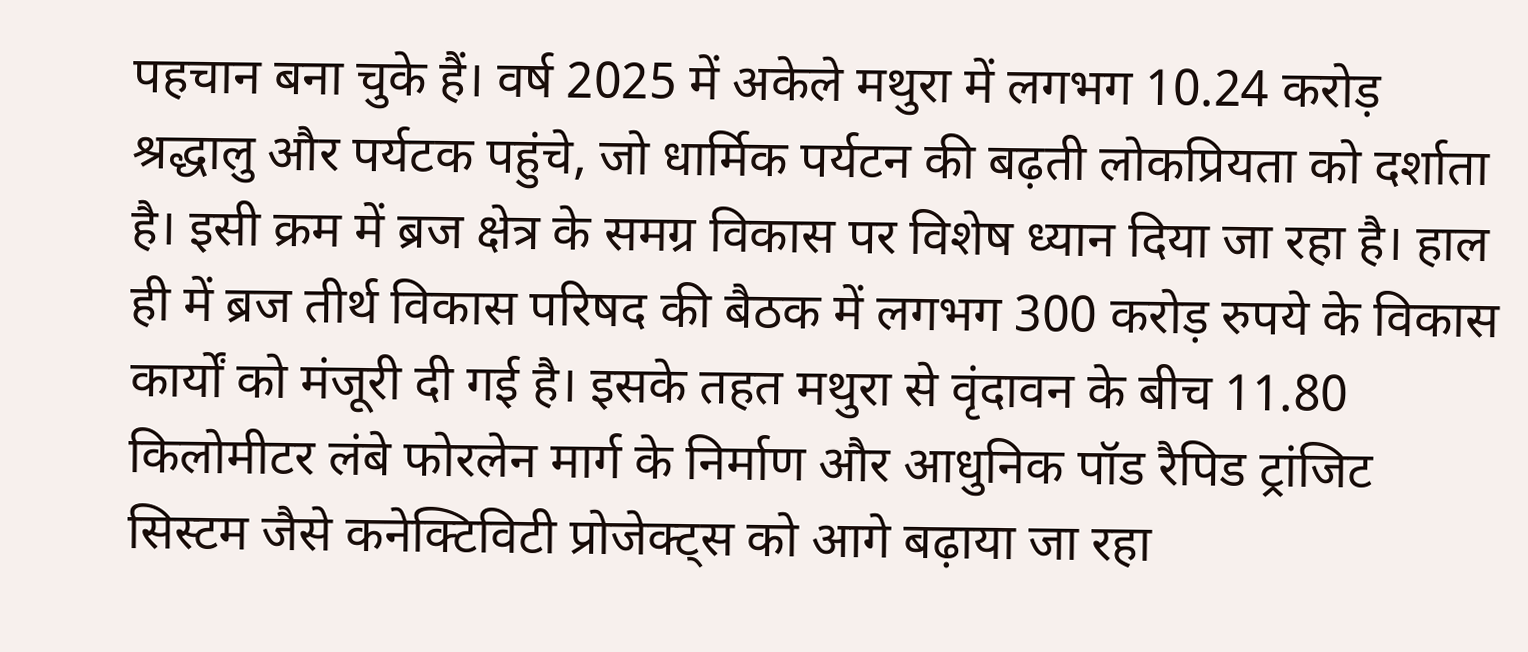पहचान बना चुके हैं। वर्ष 2025 में अकेले मथुरा में लगभग 10.24 करोड़ श्रद्धालु और पर्यटक पहुंचे, जो धार्मिक पर्यटन की बढ़ती लोकप्रियता को दर्शाता है। इसी क्रम में ब्रज क्षेत्र के समग्र विकास पर विशेष ध्यान दिया जा रहा है। हाल ही में ब्रज तीर्थ विकास परिषद की बैठक में लगभग 300 करोड़ रुपये के विकास कार्यों को मंजूरी दी गई है। इसके तहत मथुरा से वृंदावन के बीच 11.80 किलोमीटर लंबे फोरलेन मार्ग के निर्माण और आधुनिक पॉड रैपिड ट्रांजिट सिस्टम जैसे कनेक्टिविटी प्रोजेक्ट्स को आगे बढ़ाया जा रहा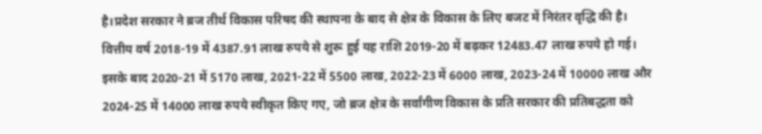है।प्रदेश सरकार ने ब्रज तीर्थ विकास परिषद की स्थापना के बाद से क्षेत्र के विकास के लिए बजट में निरंतर वृद्धि की है। वित्तीय वर्ष 2018-19 में 4387.91 लाख रुपये से शुरू हुई यह राशि 2019-20 में बढ़कर 12483.47 लाख रुपये हो गई। इसके बाद 2020-21 में 5170 लाख, 2021-22 में 5500 लाख, 2022-23 में 6000 लाख, 2023-24 में 10000 लाख और 2024-25 में 14000 लाख रुपये स्वीकृत किए गए, जो ब्रज क्षेत्र के सर्वांगीण विकास के प्रति सरकार की प्रतिबद्धता को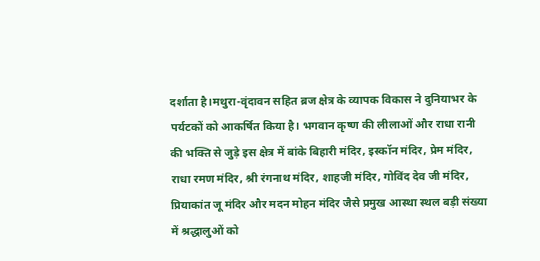दर्शाता है।मथुरा-वृंदावन सहित ब्रज क्षेत्र के व्यापक विकास ने दुनियाभर के पर्यटकों को आकर्षित किया है। भगवान कृष्ण की लीलाओं और राधा रानी की भक्ति से जुड़े इस क्षेत्र में बांके बिहारी मंदिर, इस्कॉन मंदिर, प्रेम मंदिर, राधा रमण मंदिर, श्री रंगनाथ मंदिर, शाहजी मंदिर, गोविंद देव जी मंदिर, प्रियाकांत जू मंदिर और मदन मोहन मंदिर जैसे प्रमुख आस्था स्थल बड़ी संख्या में श्रद्धालुओं को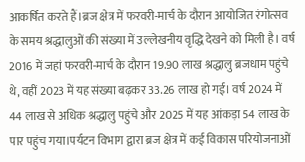आकर्षित करते हैं।ब्रज क्षेत्र में फरवरी-मार्च के दौरान आयोजित रंगोत्सव के समय श्रद्धालुओं की संख्या में उल्लेखनीय वृद्धि देखने को मिली है। वर्ष 2016 में जहां फरवरी-मार्च के दौरान 19.90 लाख श्रद्धालु ब्रजधाम पहुंचे थे, वहीं 2023 में यह संख्या बढ़कर 33.26 लाख हो गई। वर्ष 2024 में 44 लाख से अधिक श्रद्धालु पहुंचे और 2025 में यह आंकड़ा 54 लाख के पार पहुंच गया।पर्यटन विभाग द्वारा ब्रज क्षेत्र में कई विकास परियोजनाओं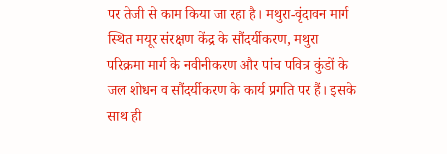पर तेजी से काम किया जा रहा है। मथुरा-वृंदावन मार्ग स्थित मयूर संरक्षण केंद्र के सौंदर्यीकरण, मथुरा परिक्रमा मार्ग के नवीनीकरण और पांच पवित्र कुंडों के जल शोधन व सौंदर्यीकरण के कार्य प्रगति पर हैं। इसके साथ ही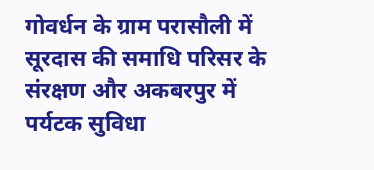गोवर्धन के ग्राम परासौली में सूरदास की समाधि परिसर के संरक्षण और अकबरपुर में पर्यटक सुविधा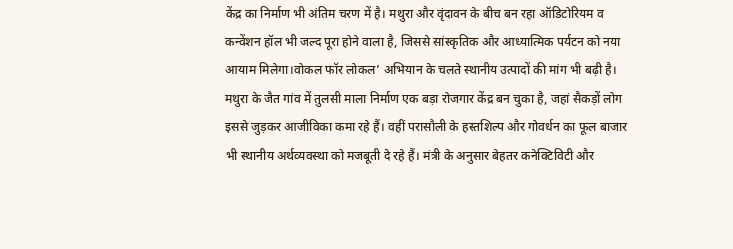केंद्र का निर्माण भी अंतिम चरण में है। मथुरा और वृंदावन के बीच बन रहा ऑडिटोरियम व कन्वेंशन हॉल भी जल्द पूरा होने वाला है, जिससे सांस्कृतिक और आध्यात्मिक पर्यटन को नया आयाम मिलेगा।वोकल फॉर लोकल’ अभियान के चलते स्थानीय उत्पादों की मांग भी बढ़ी है। मथुरा के जैत गांव में तुलसी माला निर्माण एक बड़ा रोजगार केंद्र बन चुका है, जहां सैकड़ों लोग इससे जुड़कर आजीविका कमा रहे हैं। वहीं परासौली के हस्तशिल्प और गोवर्धन का फूल बाजार भी स्थानीय अर्थव्यवस्था को मजबूती दे रहे हैं। मंत्री के अनुसार बेहतर कनेक्टिविटी और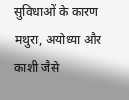सुविधाओं के कारण मथुरा, अयोध्या और काशी जैसे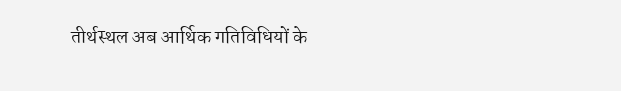तीर्थस्थल अब आर्थिक गतिविधियों के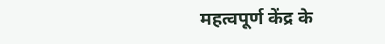महत्वपूर्ण केंद्र के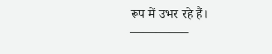रूप में उभर रहे हैं।
————–